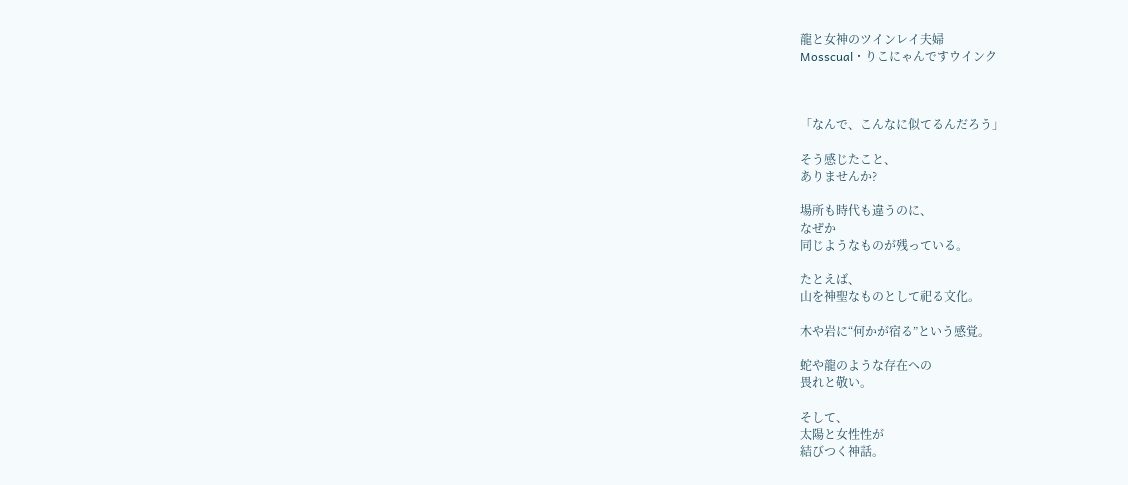龍と女神のツインレイ夫婦
Mosscual・りこにゃんですウインク



「なんで、こんなに似てるんだろう」

そう感じたこと、
ありませんか?

場所も時代も違うのに、
なぜか
同じようなものが残っている。

たとえば、
山を神聖なものとして祀る文化。

木や岩に“何かが宿る”という感覚。

蛇や龍のような存在への
畏れと敬い。

そして、
太陽と女性性が
結びつく神話。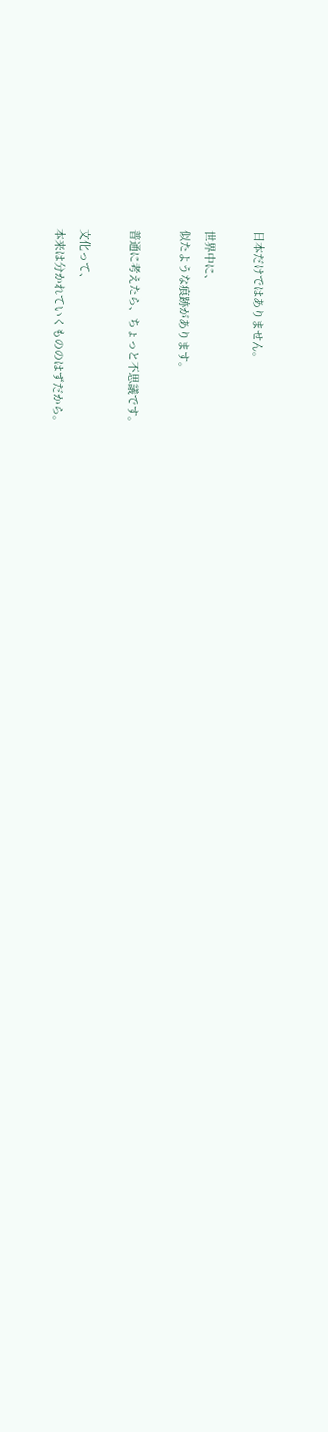日本だけではありません。

世界中に、
似たような痕跡があります。

普通に考えたら、ちょっと不思議です。

文化って、
本来は分かれていくもののはずだから。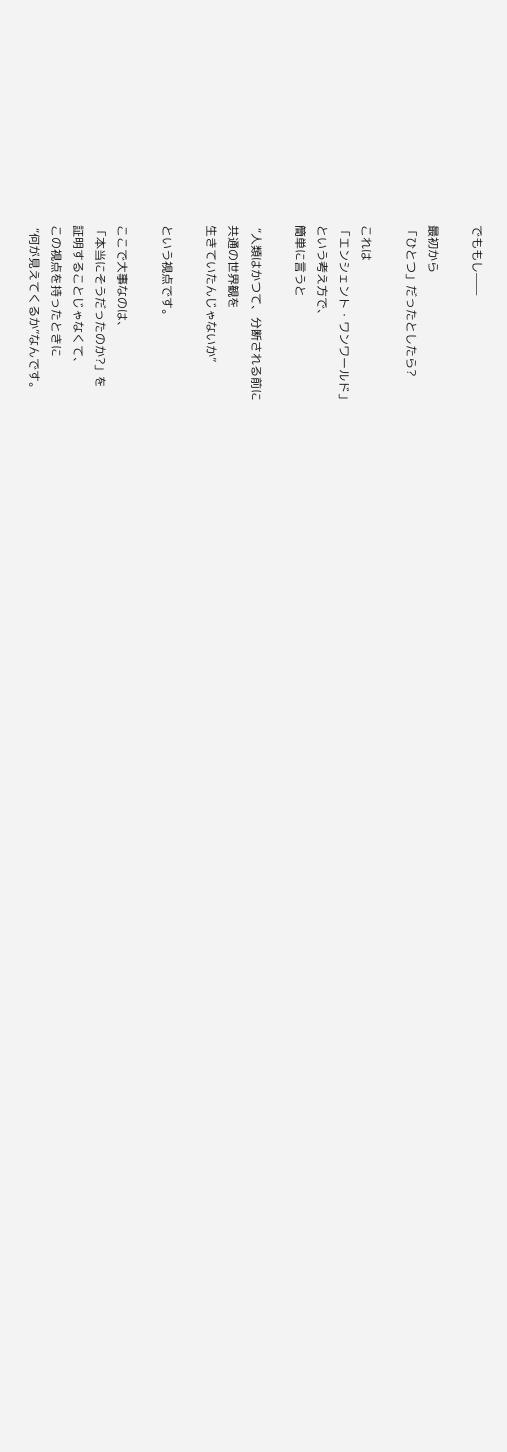でももし——

最初から
「ひとつ」だったとしたら?

これは
「エンシェント・ワンワールド」
という考え方で、
簡単に言うと

 “人類はかつて、分断される前に
共通の世界観を
生きていたんじゃないか”

という視点です。

ここで大事なのは、
「本当にそうだったのか?」を
証明することじゃなくて、
この視点を持ったときに
 “何が見えてくるか”なんです。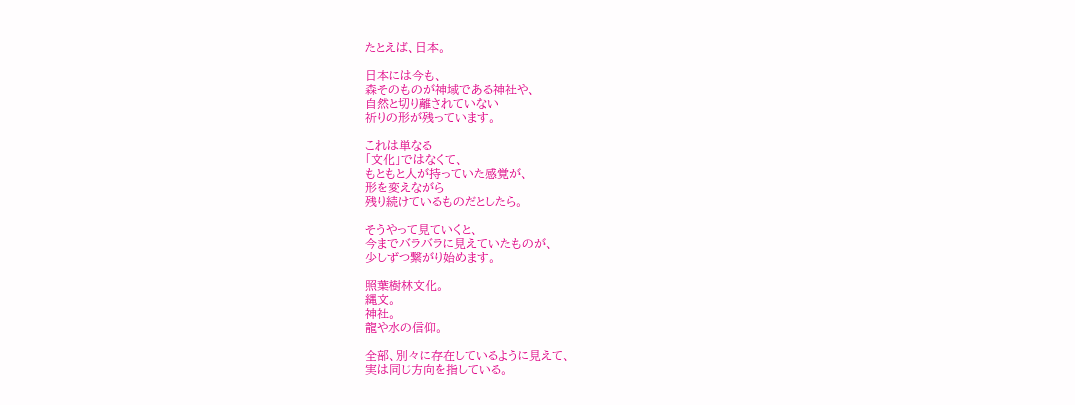たとえば、日本。

日本には今も、
森そのものが神域である神社や、
自然と切り離されていない
祈りの形が残っています。

これは単なる
「文化」ではなくて、
もともと人が持っていた感覚が、
形を変えながら
残り続けているものだとしたら。

そうやって見ていくと、
今までバラバラに見えていたものが、
少しずつ繋がり始めます。

照葉樹林文化。
縄文。
神社。
龍や水の信仰。

全部、別々に存在しているように見えて、
実は同じ方向を指している。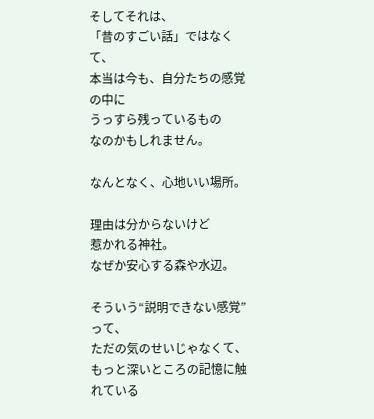そしてそれは、
「昔のすごい話」ではなくて、
本当は今も、自分たちの感覚の中に
うっすら残っているもの
なのかもしれません。

なんとなく、心地いい場所。

理由は分からないけど
惹かれる神社。
なぜか安心する森や水辺。

そういう“説明できない感覚”って、
ただの気のせいじゃなくて、
もっと深いところの記憶に触れている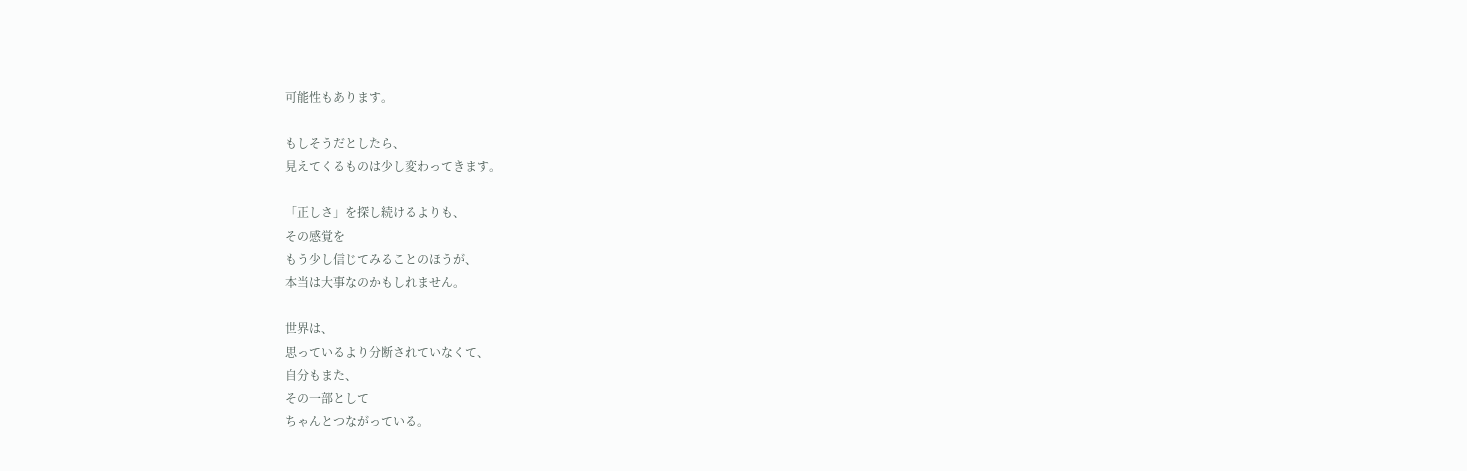可能性もあります。

もしそうだとしたら、
見えてくるものは少し変わってきます。

「正しさ」を探し続けるよりも、
その感覚を
もう少し信じてみることのほうが、
本当は大事なのかもしれません。

世界は、
思っているより分断されていなくて、
自分もまた、
その一部として
ちゃんとつながっている。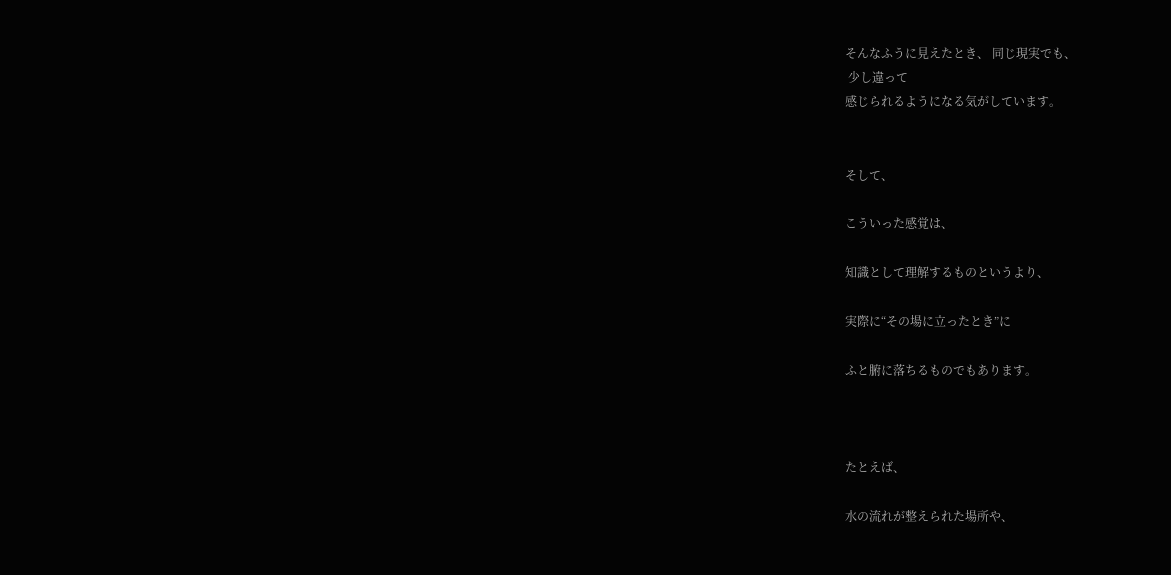そんなふうに見えたとき、 同じ現実でも、
 少し違って
感じられるようになる気がしています。


そして、

こういった感覚は、

知識として理解するものというより、

実際に“その場に立ったとき”に

ふと腑に落ちるものでもあります。



たとえば、

水の流れが整えられた場所や、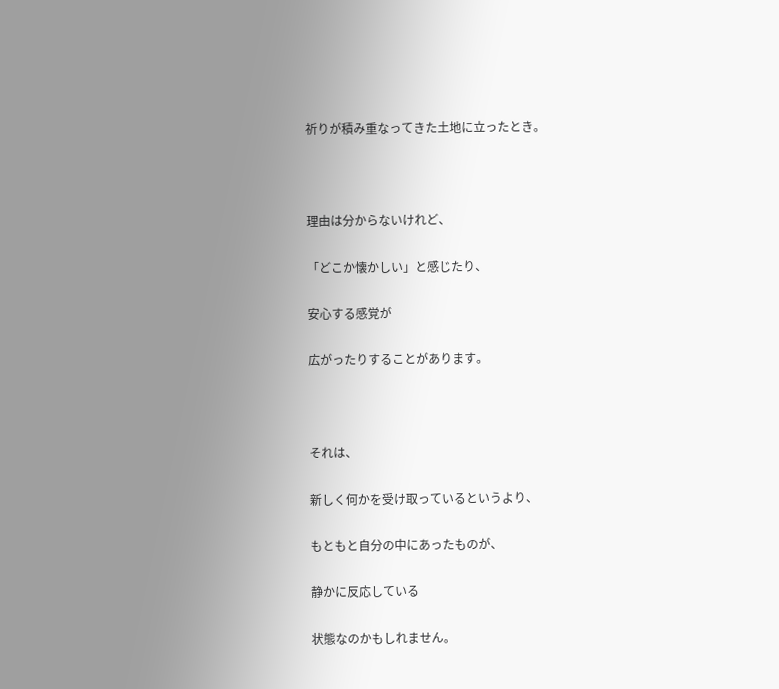祈りが積み重なってきた土地に立ったとき。



理由は分からないけれど、

「どこか懐かしい」と感じたり、

安心する感覚が

広がったりすることがあります。



それは、

新しく何かを受け取っているというより、

もともと自分の中にあったものが、

静かに反応している

状態なのかもしれません。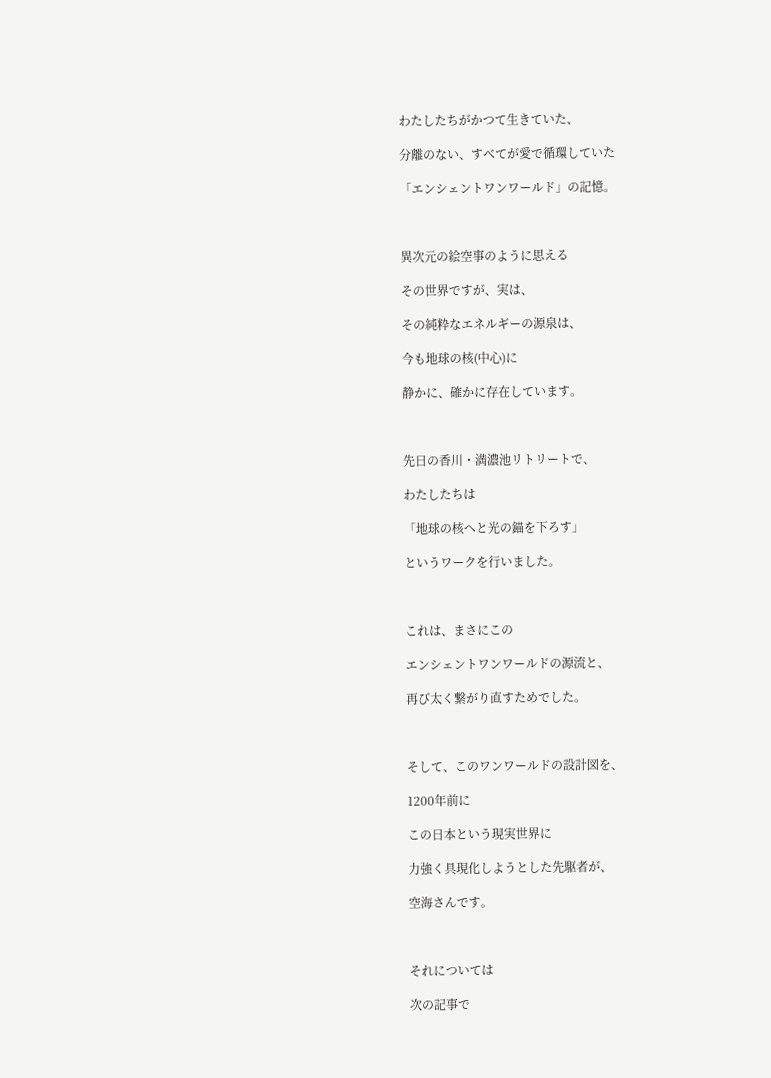わたしたちがかつて生きていた、

分離のない、すべてが愛で循環していた

「エンシェントワンワールド」の記憶。



異次元の絵空事のように思える

その世界ですが、実は、

その純粋なエネルギーの源泉は、

今も地球の核(中心)に

静かに、確かに存在しています。



先日の香川・満濃池リトリートで、

わたしたちは

「地球の核へと光の錨を下ろす」

というワークを行いました。



これは、まさにこの

エンシェントワンワールドの源流と、

再び太く繋がり直すためでした。



そして、このワンワールドの設計図を、

1200年前に

この日本という現実世界に

力強く具現化しようとした先駆者が、

空海さんです。



それについては

次の記事で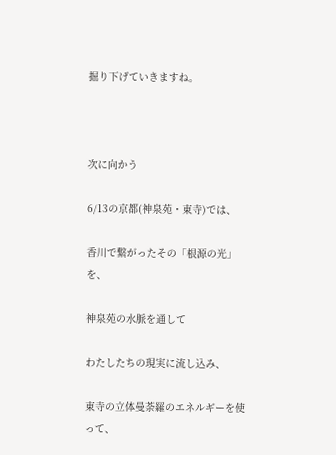掘り下げていきますね。



次に向かう

6/13の京都(神泉苑・東寺)では、

香川で繋がったその「根源の光」を、

神泉苑の水脈を通して

わたしたちの現実に流し込み、

東寺の立体曼荼羅のエネルギーを使って、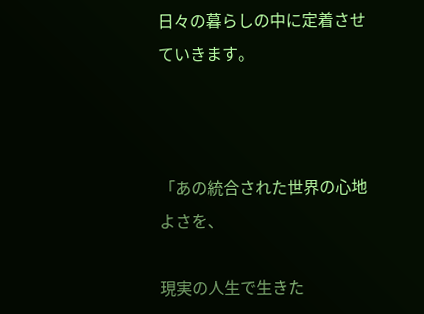日々の暮らしの中に定着させていきます。



「あの統合された世界の心地よさを、

現実の人生で生きた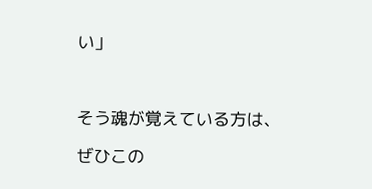い」



そう魂が覚えている方は、

ぜひこの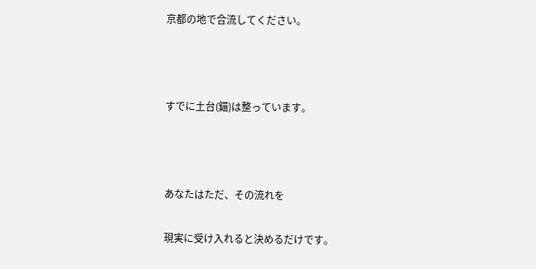京都の地で合流してください。



すでに土台(錨)は整っています。



あなたはただ、その流れを

現実に受け入れると決めるだけです。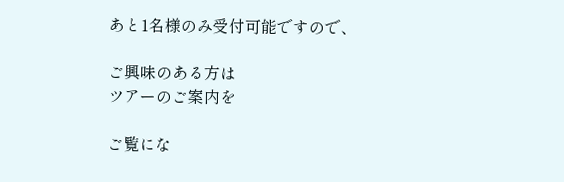あと1名様のみ受付可能ですので、

ご興味のある方は
ツアーのご案内を

ご覧にな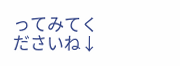ってみてくださいね↓